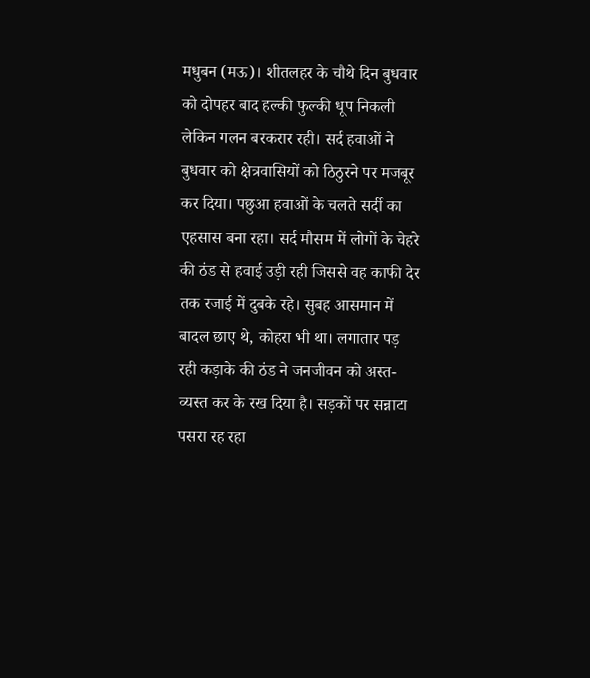मधुबन (मऊ)। शीतलहर के चौथे दिन बुधवार को दोपहर बाद हल्की फुल्की धूप निकली लेकिन गलन बरकरार रही। सर्द हवाओं ने बुधवार को क्षेत्रवासियों को ठिठुरने पर मजबूर कर दिया। पछुआ हवाओं के चलते सर्दी का एहसास बना रहा। सर्द मौसम में लोगों के चेहरे की ठंड से हवाई उड़ी रही जिससे वह काफी देर तक रजाई में दुबके रहे। सुबह आसमान में बादल छाए थे, कोहरा भी था। लगातार पड़ रही कड़ाके की ठंड ने जनजीवन को अस्त-व्यस्त कर के रख दिया है। सड़कों पर सन्नाटा पसरा रह रहा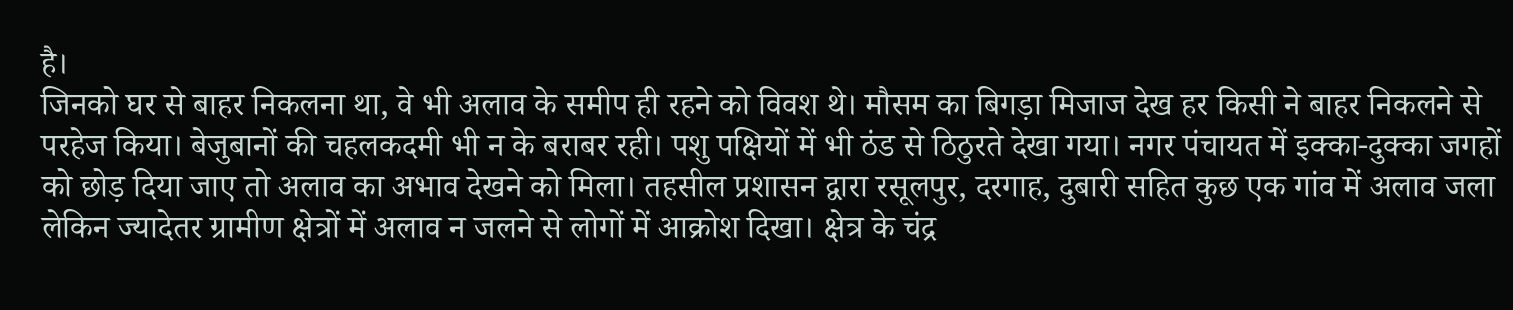है।
जिनको घर से बाहर निकलना था, वे भी अलाव के समीप ही रहने को विवश थे। मौसम का बिगड़ा मिजाज देख हर किसी ने बाहर निकलने से परहेज किया। बेजुबानों की चहलकदमी भी न के बराबर रही। पशु पक्षियों में भी ठंड से ठिठुरते देखा गया। नगर पंचायत में इक्का-दुक्का जगहों को छोड़ दिया जाए तो अलाव का अभाव देखने को मिला। तहसील प्रशासन द्वारा रसूलपुर, दरगाह, दुबारी सहित कुछ एक गांव में अलाव जला लेकिन ज्यादेतर ग्रामीण क्षेत्रों में अलाव न जलने से लोगों में आक्रोश दिखा। क्षेत्र के चंद्र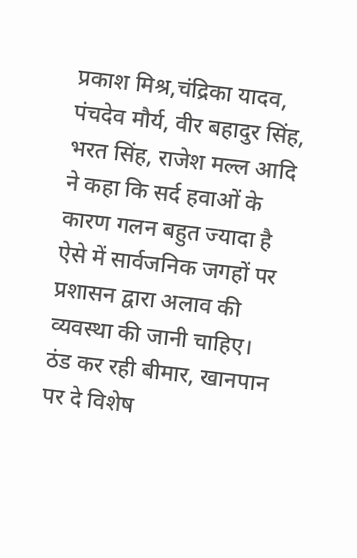प्रकाश मिश्र,चंद्रिका यादव, पंचदेव मौर्य, वीर बहादुर सिंह, भरत सिंह, राजेश मल्ल आदि ने कहा कि सर्द हवाओं के कारण गलन बहुत ज्यादा है ऐसे में सार्वजनिक जगहों पर प्रशासन द्वारा अलाव की व्यवस्था की जानी चाहिए।
ठंड कर रही बीमार, खानपान पर दे विशेष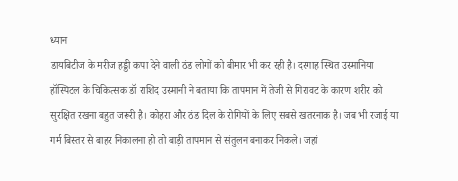ध्यान
डायबिटीज के मरीज हड्डी कपा देने वाली ठंड लोगों को बीमार भी कर रही है। दरगाह स्थित उस्मानिया हॉस्पिटल के चिकित्सक डॉ राशिद उस्मानी ने बताया कि तापमान में तेजी से गिरावट के कारण शरीर को सुरक्षित रखना बहुत जरूरी है। कोहरा और ठंड दिल के रोगियों के लिए सबसे खतरनाक है। जब भी रजाई या गर्म बिस्तर से बाहर निकालना हो तो बाड़ी तापमान से संतुलन बनाकर निकले। जहां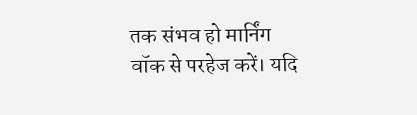तक संभव हो मार्निंग वॉक से परहेज करें। यदि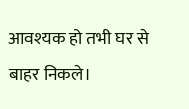आवश्यक हो तभी घर से बाहर निकले।